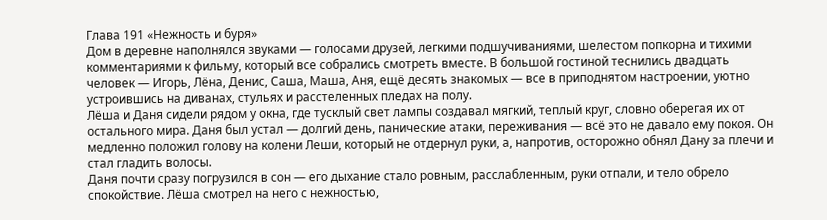Глава 191 «Нежность и буря»
Дом в деревне наполнялся звуками — голосами друзей, легкими подшучиваниями, шелестом попкорна и тихими комментариями к фильму, который все собрались смотреть вместе. В большой гостиной теснились двадцать человек — Игорь, Лёна, Денис, Саша, Маша, Аня, ещё десять знакомых — все в приподнятом настроении, уютно устроившись на диванах, стульях и расстеленных пледах на полу.
Лёша и Даня сидели рядом у окна, где тусклый свет лампы создавал мягкий, теплый круг, словно оберегая их от остального мира. Даня был устал — долгий день, панические атаки, переживания — всё это не давало ему покоя. Он медленно положил голову на колени Леши, который не отдернул руки, а, напротив, осторожно обнял Дану за плечи и стал гладить волосы.
Даня почти сразу погрузился в сон — его дыхание стало ровным, расслабленным, руки отпали, и тело обрело спокойствие. Лёша смотрел на него с нежностью,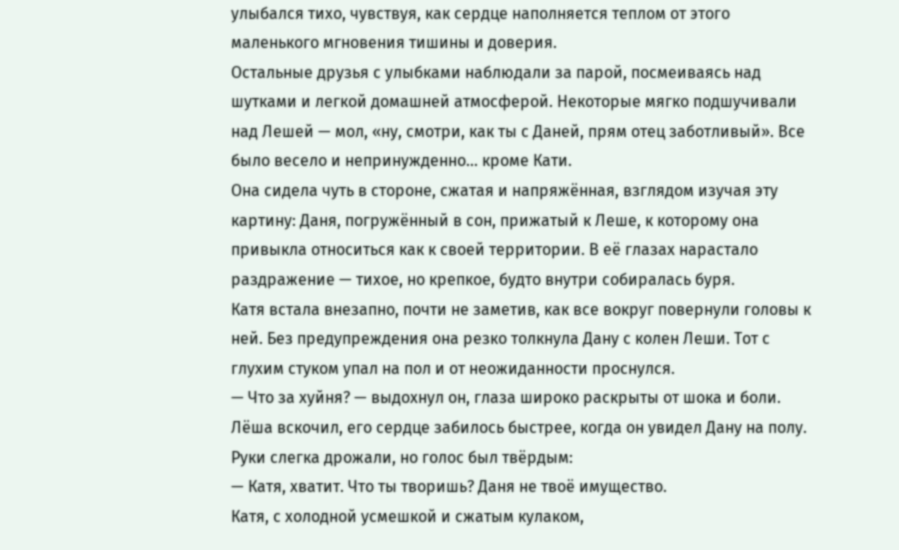улыбался тихо, чувствуя, как сердце наполняется теплом от этого маленького мгновения тишины и доверия.
Остальные друзья с улыбками наблюдали за парой, посмеиваясь над шутками и легкой домашней атмосферой. Некоторые мягко подшучивали над Лешей — мол, «ну, смотри, как ты с Даней, прям отец заботливый». Все было весело и непринужденно... кроме Кати.
Она сидела чуть в стороне, сжатая и напряжённая, взглядом изучая эту картину: Даня, погружённый в сон, прижатый к Леше, к которому она привыкла относиться как к своей территории. В её глазах нарастало раздражение — тихое, но крепкое, будто внутри собиралась буря.
Катя встала внезапно, почти не заметив, как все вокруг повернули головы к ней. Без предупреждения она резко толкнула Дану с колен Леши. Тот с глухим стуком упал на пол и от неожиданности проснулся.
— Что за хуйня? — выдохнул он, глаза широко раскрыты от шока и боли.
Лёша вскочил, его сердце забилось быстрее, когда он увидел Дану на полу. Руки слегка дрожали, но голос был твёрдым:
— Катя, хватит. Что ты творишь? Даня не твоё имущество.
Катя, с холодной усмешкой и сжатым кулаком,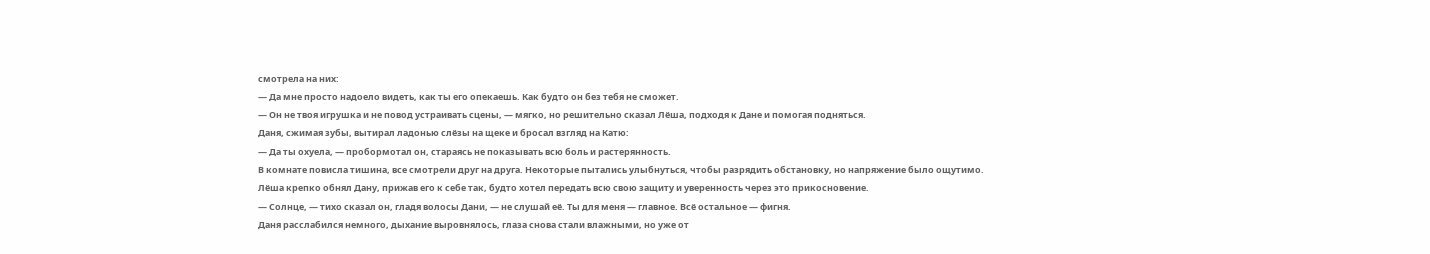смотрела на них:
— Да мне просто надоело видеть, как ты его опекаешь. Как будто он без тебя не сможет.
— Он не твоя игрушка и не повод устраивать сцены, — мягко, но решительно сказал Лёша, подходя к Дане и помогая подняться.
Даня, сжимая зубы, вытирал ладонью слёзы на щеке и бросал взгляд на Катю:
— Да ты охуела, — пробормотал он, стараясь не показывать всю боль и растерянность.
В комнате повисла тишина, все смотрели друг на друга. Некоторые пытались улыбнуться, чтобы разрядить обстановку, но напряжение было ощутимо.
Лёша крепко обнял Дану, прижав его к себе так, будто хотел передать всю свою защиту и уверенность через это прикосновение.
— Солнце, — тихо сказал он, гладя волосы Дани, — не слушай её. Ты для меня — главное. Всё остальное — фигня.
Даня расслабился немного, дыхание выровнялось, глаза снова стали влажными, но уже от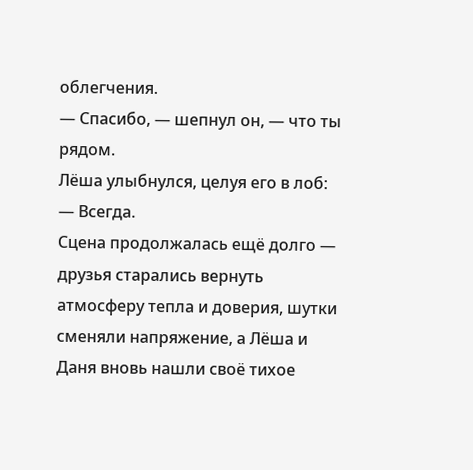облегчения.
— Спасибо, — шепнул он, — что ты рядом.
Лёша улыбнулся, целуя его в лоб:
— Всегда.
Сцена продолжалась ещё долго — друзья старались вернуть атмосферу тепла и доверия, шутки сменяли напряжение, а Лёша и Даня вновь нашли своё тихое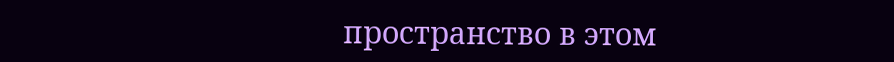пространство в этом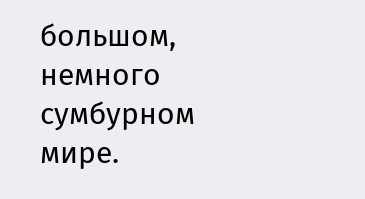большом, немного сумбурном мире.